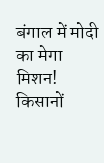बंगाल में मोदी का मेगा मिशन! किसानों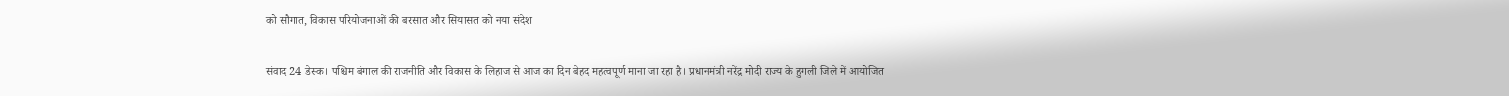को सौगात, विकास परियोजनाओं की बरसात और सियासत को नया संदेश

संवाद 24 डेस्क। पश्चिम बंगाल की राजनीति और विकास के लिहाज से आज का दिन बेहद महत्वपूर्ण माना जा रहा है। प्रधानमंत्री नरेंद्र मोदी राज्य के हुगली जिले में आयोजित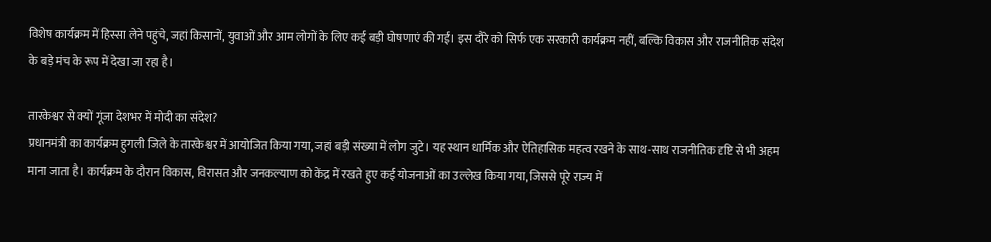विशेष कार्यक्रम में हिस्सा लेने पहुंचे, जहां किसानों, युवाओं और आम लोगों के लिए कई बड़ी घोषणाएं की गईं। इस दौरे को सिर्फ एक सरकारी कार्यक्रम नहीं, बल्कि विकास और राजनीतिक संदेश के बड़े मंच के रूप में देखा जा रहा है।

तारकेश्वर से क्यों गूंजा देशभर में मोदी का संदेश?
प्रधानमंत्री का कार्यक्रम हुगली जिले के तारकेश्वर में आयोजित किया गया, जहां बड़ी संख्या में लोग जुटे। यह स्थान धार्मिक और ऐतिहासिक महत्व रखने के साथ-साथ राजनीतिक दृष्टि से भी अहम माना जाता है। कार्यक्रम के दौरान विकास, विरासत और जनकल्याण को केंद्र में रखते हुए कई योजनाओं का उल्लेख किया गया, जिससे पूरे राज्य में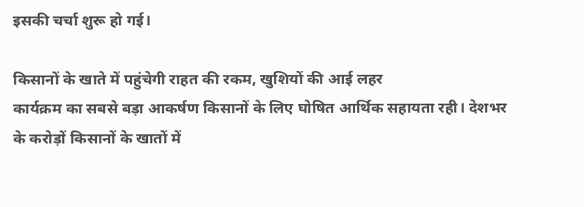इसकी चर्चा शुरू हो गई।

किसानों के खाते में पहुंचेगी राहत की रकम, खुशियों की आई लहर
कार्यक्रम का सबसे बड़ा आकर्षण किसानों के लिए घोषित आर्थिक सहायता रही। देशभर के करोड़ों किसानों के खातों में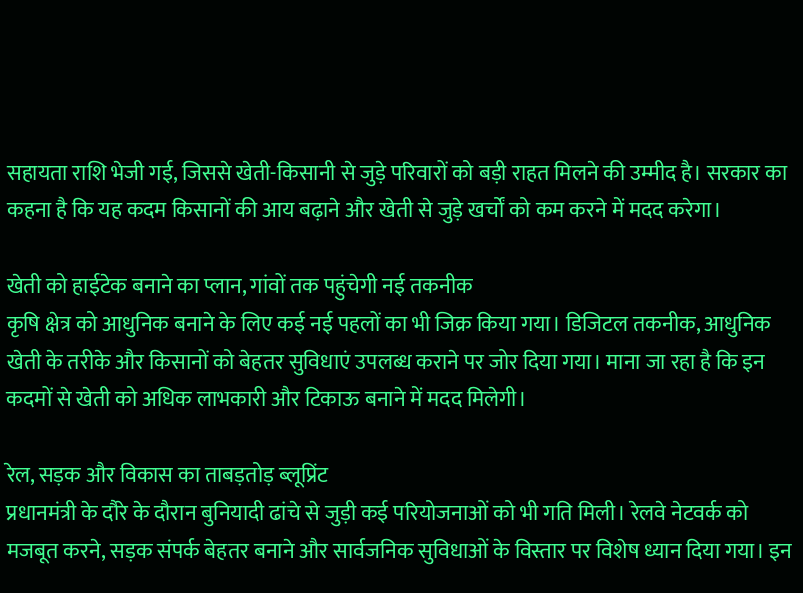सहायता राशि भेजी गई, जिससे खेती-किसानी से जुड़े परिवारों को बड़ी राहत मिलने की उम्मीद है। सरकार का कहना है कि यह कदम किसानों की आय बढ़ाने और खेती से जुड़े खर्चों को कम करने में मदद करेगा।

खेती को हाईटेक बनाने का प्लान, गांवों तक पहुंचेगी नई तकनीक
कृषि क्षेत्र को आधुनिक बनाने के लिए कई नई पहलों का भी जिक्र किया गया। डिजिटल तकनीक, आधुनिक खेती के तरीके और किसानों को बेहतर सुविधाएं उपलब्ध कराने पर जोर दिया गया। माना जा रहा है कि इन कदमों से खेती को अधिक लाभकारी और टिकाऊ बनाने में मदद मिलेगी।

रेल, सड़क और विकास का ताबड़तोड़ ब्लूप्रिंट
प्रधानमंत्री के दौरे के दौरान बुनियादी ढांचे से जुड़ी कई परियोजनाओं को भी गति मिली। रेलवे नेटवर्क को मजबूत करने, सड़क संपर्क बेहतर बनाने और सार्वजनिक सुविधाओं के विस्तार पर विशेष ध्यान दिया गया। इन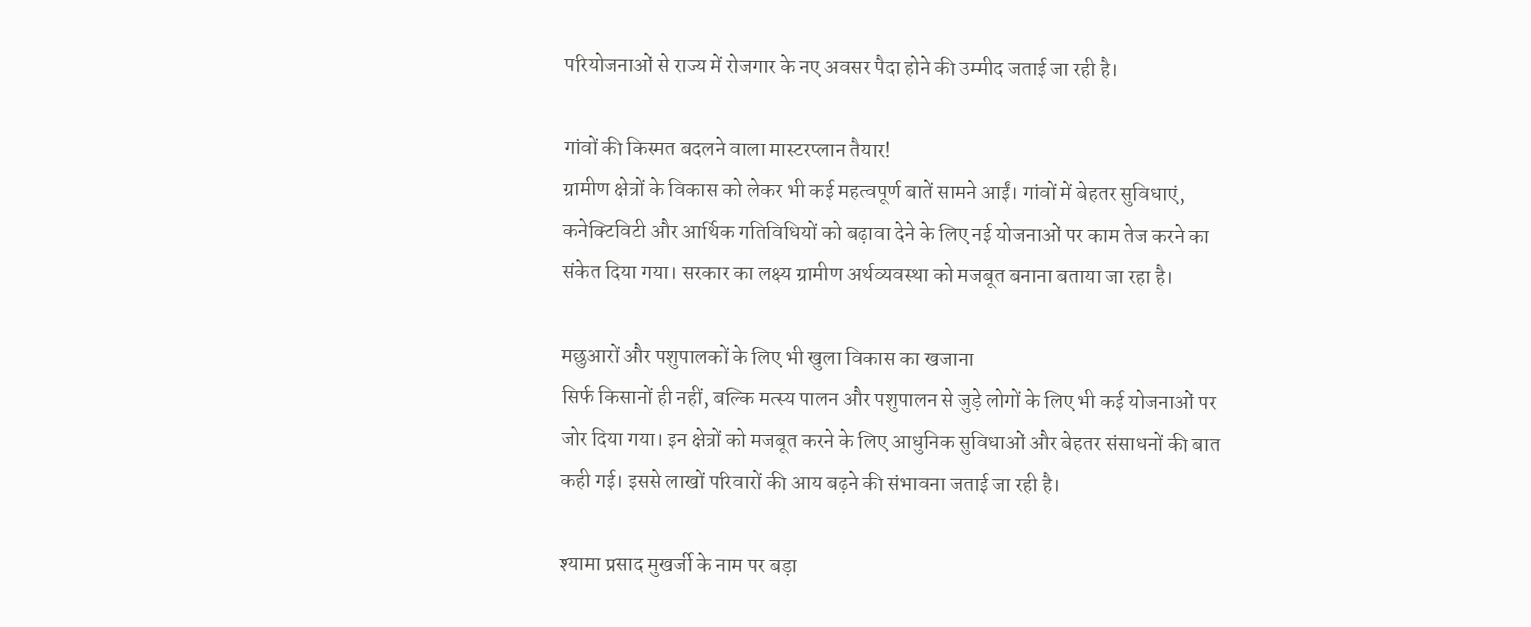परियोजनाओं से राज्य में रोजगार के नए अवसर पैदा होने की उम्मीद जताई जा रही है।

गांवों की किस्मत बदलने वाला मास्टरप्लान तैयार!
ग्रामीण क्षेत्रों के विकास को लेकर भी कई महत्वपूर्ण बातें सामने आईं। गांवों में बेहतर सुविधाएं, कनेक्टिविटी और आर्थिक गतिविधियों को बढ़ावा देने के लिए नई योजनाओं पर काम तेज करने का संकेत दिया गया। सरकार का लक्ष्य ग्रामीण अर्थव्यवस्था को मजबूत बनाना बताया जा रहा है।

मछुआरों और पशुपालकों के लिए भी खुला विकास का खजाना
सिर्फ किसानों ही नहीं, बल्कि मत्स्य पालन और पशुपालन से जुड़े लोगों के लिए भी कई योजनाओं पर जोर दिया गया। इन क्षेत्रों को मजबूत करने के लिए आधुनिक सुविधाओं और बेहतर संसाधनों की बात कही गई। इससे लाखों परिवारों की आय बढ़ने की संभावना जताई जा रही है।

श्यामा प्रसाद मुखर्जी के नाम पर बड़ा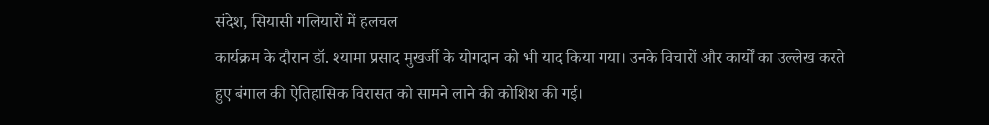संदेश, सियासी गलियारों में हलचल
कार्यक्रम के दौरान डॉ. श्यामा प्रसाद मुखर्जी के योगदान को भी याद किया गया। उनके विचारों और कार्यों का उल्लेख करते हुए बंगाल की ऐतिहासिक विरासत को सामने लाने की कोशिश की गई।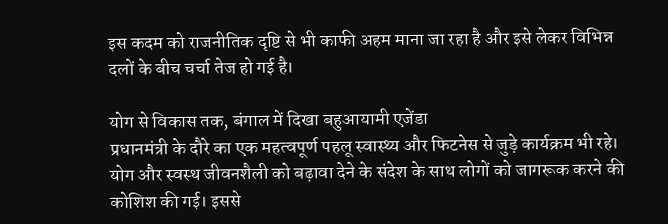इस कदम को राजनीतिक दृष्टि से भी काफी अहम माना जा रहा है और इसे लेकर विभिन्न दलों के बीच चर्चा तेज हो गई है।

योग से विकास तक, बंगाल में दिखा बहुआयामी एजेंडा
प्रधानमंत्री के दौरे का एक महत्वपूर्ण पहलू स्वास्थ्य और फिटनेस से जुड़े कार्यक्रम भी रहे। योग और स्वस्थ जीवनशैली को बढ़ावा देने के संदेश के साथ लोगों को जागरूक करने की कोशिश की गई। इससे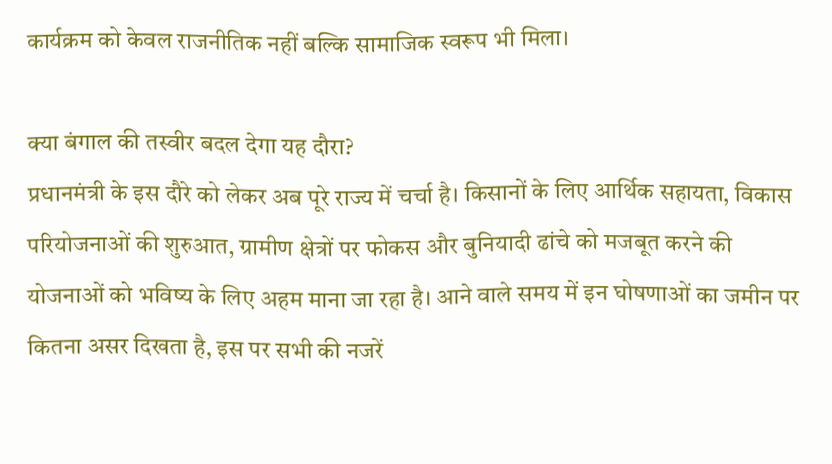कार्यक्रम को केवल राजनीतिक नहीं बल्कि सामाजिक स्वरूप भी मिला।

क्या बंगाल की तस्वीर बदल देगा यह दौरा?
प्रधानमंत्री के इस दौरे को लेकर अब पूरे राज्य में चर्चा है। किसानों के लिए आर्थिक सहायता, विकास परियोजनाओं की शुरुआत, ग्रामीण क्षेत्रों पर फोकस और बुनियादी ढांचे को मजबूत करने की योजनाओं को भविष्य के लिए अहम माना जा रहा है। आने वाले समय में इन घोषणाओं का जमीन पर कितना असर दिखता है, इस पर सभी की नजरें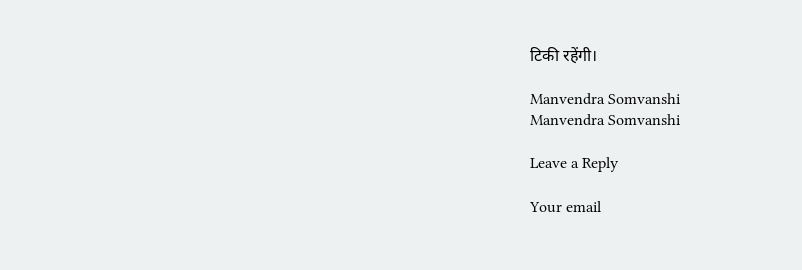टिकी रहेंगी।

Manvendra Somvanshi
Manvendra Somvanshi

Leave a Reply

Your email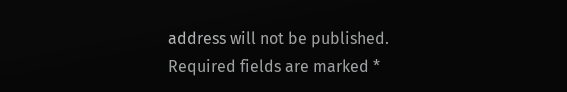address will not be published. Required fields are marked *